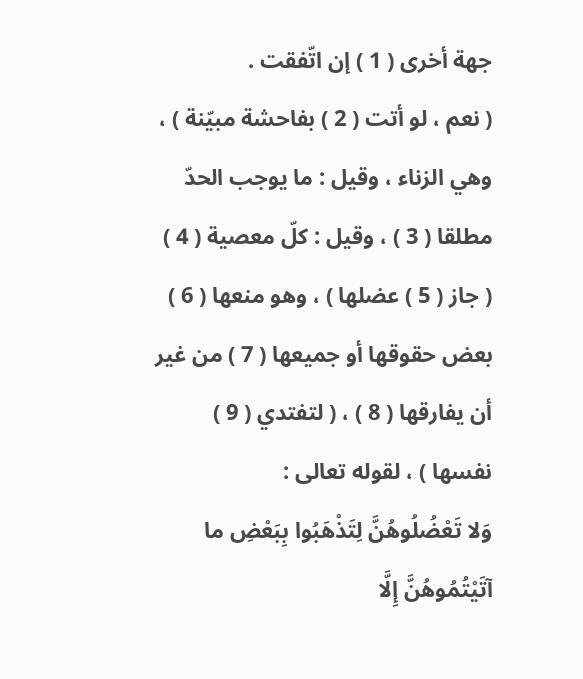جهة أخرى ( 1 ) إن اتّفقت .
( نعم ، لو أتت ( 2 ) بفاحشة مبيّنة ) ، وهي الزناء ، وقيل : ما يوجب الحدّ مطلقا ( 3 ) ، وقيل : كلّ معصية ( 4 ) ( جاز ( 5 ) عضلها ) ، وهو منعها ( 6 ) بعض حقوقها أو جميعها ( 7 ) من غير أن يفارقها ( 8 ) ، ( لتفتدي ( 9 ) نفسها ) ، لقوله تعالى :
وَلا تَعْضُلُوهُنَّ لِتَذْهَبُوا بِبَعْضِ ما آتَيْتُمُوهُنَّ إِلَّا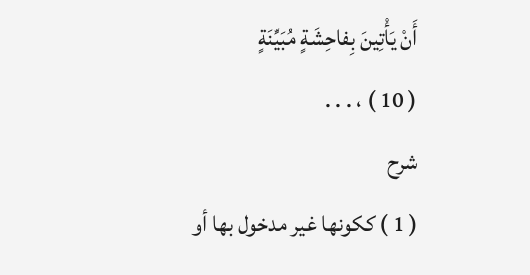أَنْ يَأْتِينَ بِفاحِشَةٍ مُبَيِّنَةٍ
( 10 ) ، . . .
شرح
( 1 ) ككونها غير مدخول بها أو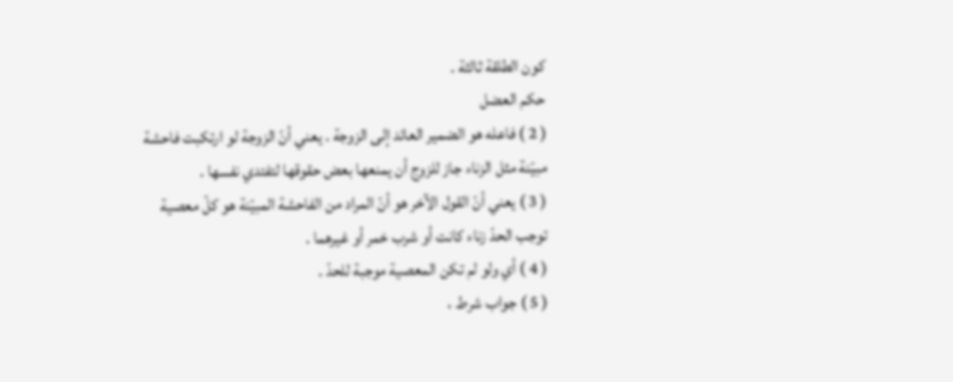كون الطلقة ثالثة .
حكم العضل
( 2 ) فاعله هو الضمير العائد إلى الزوجة . يعني أنّ الزوجة لو ارتكبت فاحشة مبيّنة مثل الزناء جاز للزوج أن يمنعها بعض حقوقها لتفتدي نفسها .
( 3 ) يعني أنّ القول الآخر هو أنّ المراد من الفاحشة المبيّنة هو كلّ معصية توجب الحدّ زناء كانت أو شرب خمر أو غيرهما .
( 4 ) أي ولو لم تكن المعصية موجبة للحدّ .
( 5 ) جواب شرط ،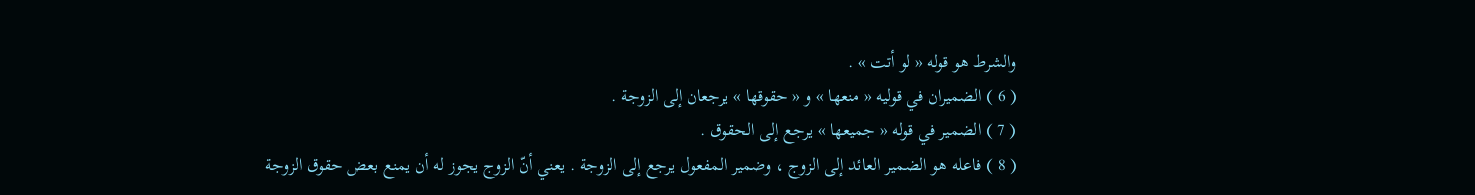والشرط هو قوله « لو أتت » .
( 6 ) الضميران في قوليه « منعها » و « حقوقها » يرجعان إلى الزوجة .
( 7 ) الضمير في قوله « جميعها » يرجع إلى الحقوق .
( 8 ) فاعله هو الضمير العائد إلى الزوج ، وضمير المفعول يرجع إلى الزوجة . يعني أنّ الزوج يجوز له أن يمنع بعض حقوق الزوجة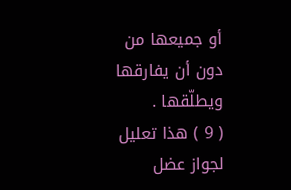أو جميعها من دون أن يفارقها ويطلّقها .
( 9 ) هذا تعليل لجواز عضل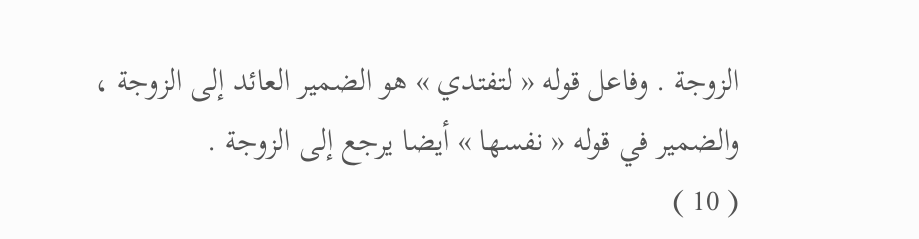الزوجة . وفاعل قوله « لتفتدي » هو الضمير العائد إلى الزوجة ، والضمير في قوله « نفسها » أيضا يرجع إلى الزوجة .
( 10 )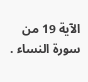الآية 19 من سورة النساء .